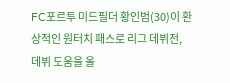FC포르투 미드필더 황인범(30)이 환상적인 원터치 패스로 리그 데뷔전, 데뷔 도움을 올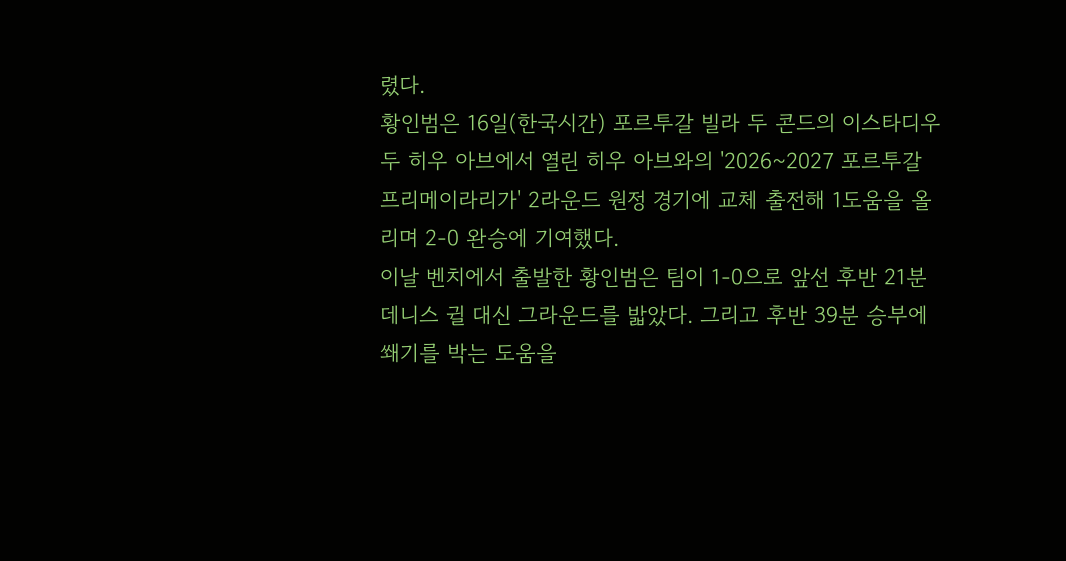렸다.
황인범은 16일(한국시간) 포르투갈 빌라 두 콘드의 이스타디우 두 히우 아브에서 열린 히우 아브와의 '2026~2027 포르투갈 프리메이라리가' 2라운드 원정 경기에 교체 출전해 1도움을 올리며 2-0 완승에 기여했다.
이날 벤치에서 출발한 황인범은 팀이 1-0으로 앞선 후반 21분 데니스 귈 대신 그라운드를 밟았다. 그리고 후반 39분 승부에 쐐기를 박는 도움을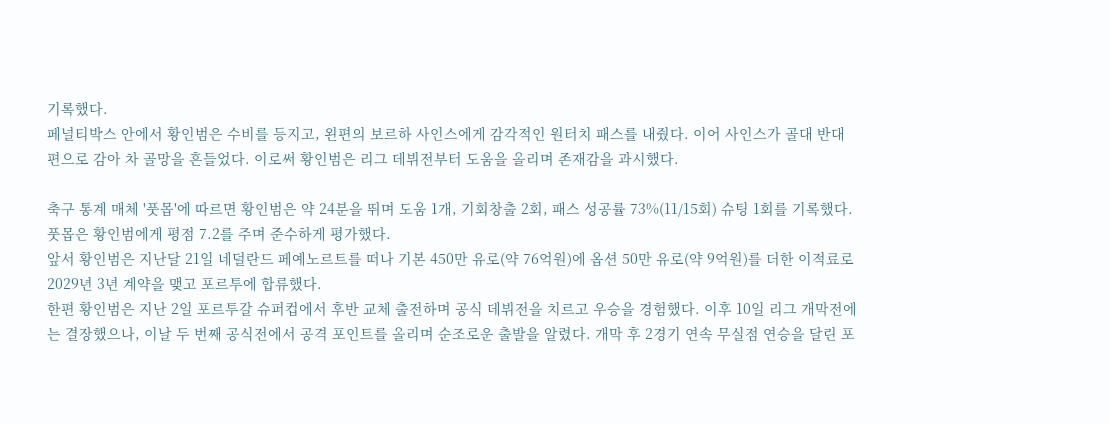기록했다.
페널티박스 안에서 황인범은 수비를 등지고, 왼편의 보르하 사인스에게 감각적인 원터치 패스를 내줬다. 이어 사인스가 골대 반대편으로 감아 차 골망을 흔들었다. 이로써 황인범은 리그 데뷔전부터 도움을 올리며 존재감을 과시했다.

축구 통계 매체 '풋몹'에 따르면 황인범은 약 24분을 뛰며 도움 1개, 기회창출 2회, 패스 성공률 73%(11/15회) 슈팅 1회를 기록했다. 풋몹은 황인범에게 평점 7.2를 주며 준수하게 평가했다.
앞서 황인범은 지난달 21일 네덜란드 페예노르트를 떠나 기본 450만 유로(약 76억원)에 옵션 50만 유로(약 9억원)를 더한 이적료로 2029년 3년 계약을 맺고 포르투에 합류했다.
한편 황인범은 지난 2일 포르투갈 슈퍼컵에서 후반 교체 출전하며 공식 데뷔전을 치르고 우승을 경험했다. 이후 10일 리그 개막전에는 결장했으나, 이날 두 번째 공식전에서 공격 포인트를 올리며 순조로운 출발을 알렸다. 개막 후 2경기 연속 무실점 연승을 달린 포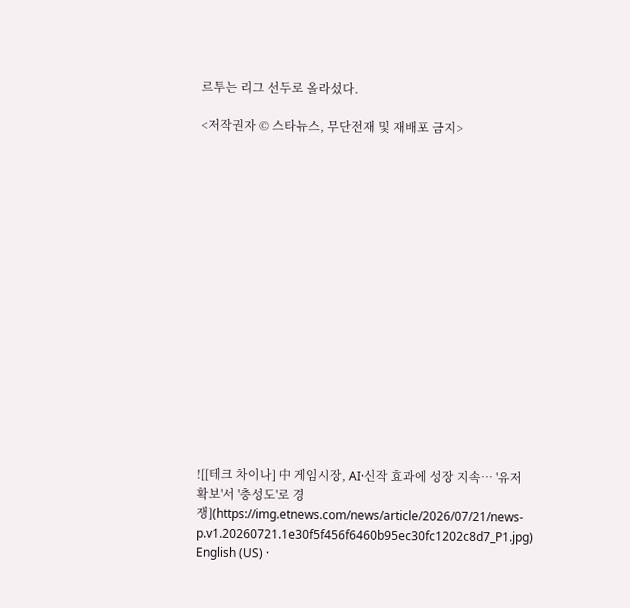르투는 리그 선두로 올라섰다.

<저작권자 © 스타뉴스, 무단전재 및 재배포 금지>

















![[테크 차이나] 中 게임시장, AI·신작 효과에 성장 지속… '유저 확보'서 '충성도'로 경쟁](https://img.etnews.com/news/article/2026/07/21/news-p.v1.20260721.1e30f5f456f6460b95ec30fc1202c8d7_P1.jpg)
English (US) ·